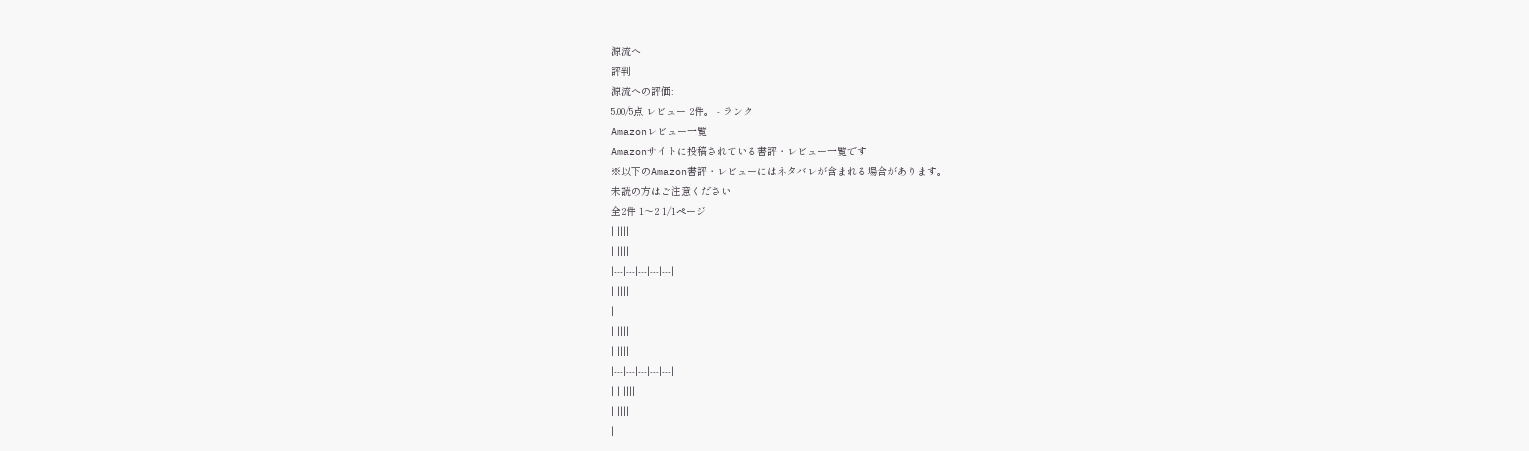源流へ
評判
源流への評価:
5.00/5点 レビュー 2件。 - ランク
Amazonレビュー一覧
Amazonサイトに投稿されている書評・レビュー一覧です
※以下のAmazon書評・レビューにはネタバレが含まれる場合があります。
未読の方はご注意ください
全2件 1〜2 1/1ページ
| ||||
| ||||
|---|---|---|---|---|
| ||||
|
| ||||
| ||||
|---|---|---|---|---|
| | ||||
| ||||
|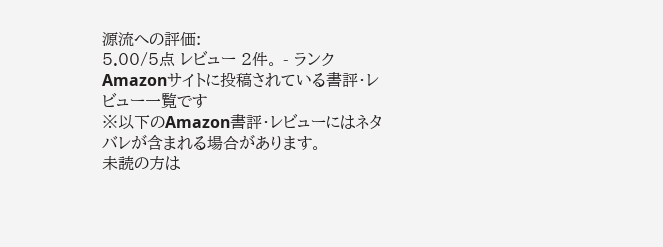源流への評価:
5.00/5点 レビュー 2件。 - ランク
Amazonサイトに投稿されている書評・レビュー一覧です
※以下のAmazon書評・レビューにはネタバレが含まれる場合があります。
未読の方は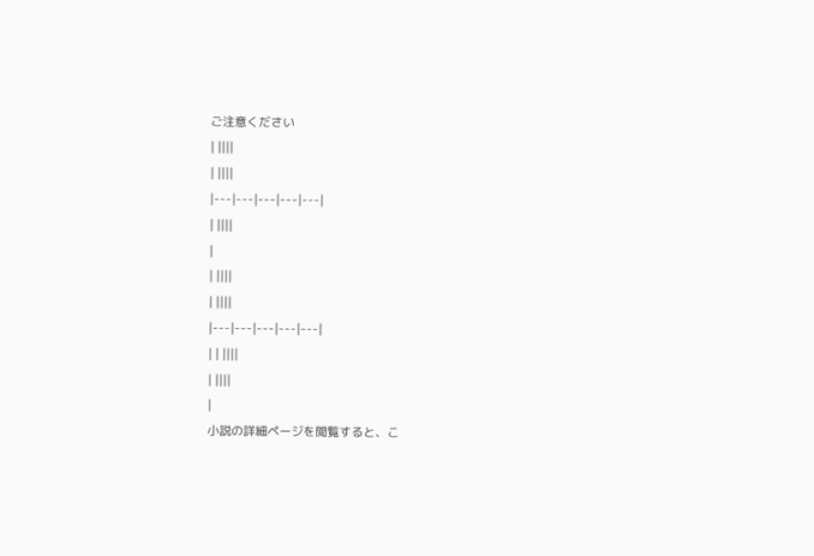ご注意ください
| ||||
| ||||
|---|---|---|---|---|
| ||||
|
| ||||
| ||||
|---|---|---|---|---|
| | ||||
| ||||
|
小説の詳細ページを閲覧すると、こ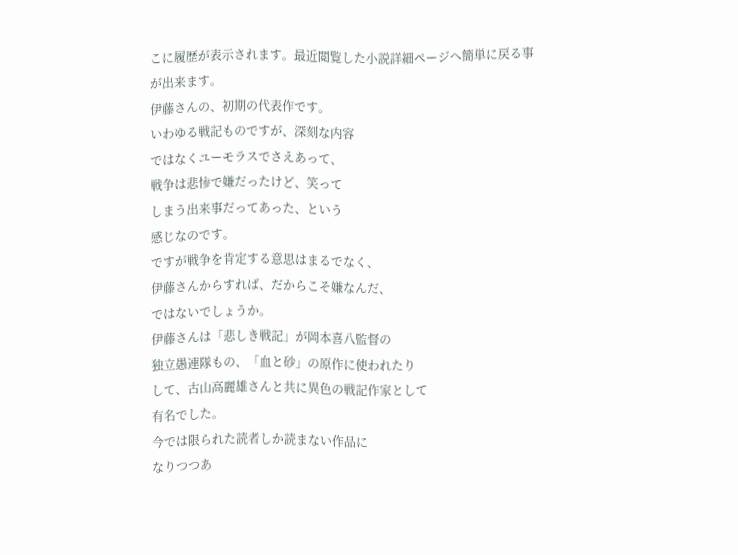こに履歴が表示されます。最近閲覧した小説詳細ページへ簡単に戻る事が出来ます。
伊藤さんの、初期の代表作です。
いわゆる戦記ものですが、深刻な内容
ではなくユーモラスでさえあって、
戦争は悲惨で嫌だったけど、笑って
しまう出来事だってあった、という
感じなのです。
ですが戦争を肯定する意思はまるでなく、
伊藤さんからすれば、だからこそ嫌なんだ、
ではないでしょうか。
伊藤さんは「悲しき戦記」が岡本喜八監督の
独立愚連隊もの、「血と砂」の原作に使われたり
して、古山高麗雄さんと共に異色の戦記作家として
有名でした。
今では限られた読者しか読まない作品に
なりつつあ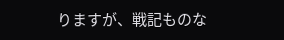りますが、戦記ものな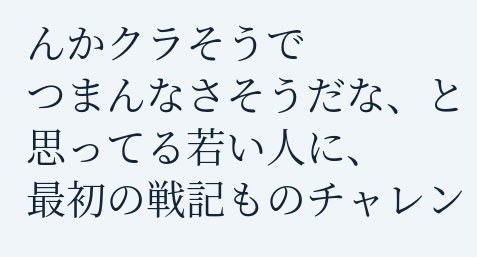んかクラそうで
つまんなさそうだな、と思ってる若い人に、
最初の戦記ものチャレン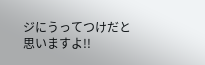ジにうってつけだと
思いますよ!!